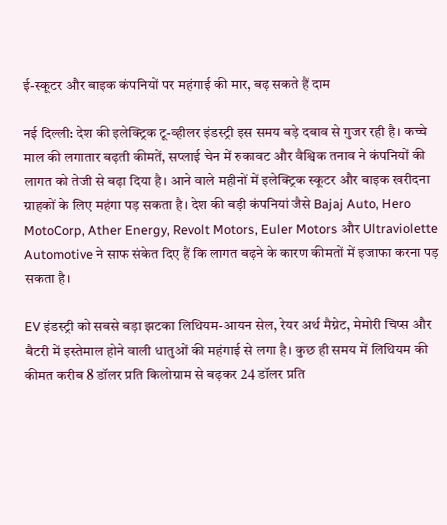ई-स्कूटर और बाइक कंपनियों पर महंगाई की मार, बढ़ सकते हैं दाम

नई दिल्ली: देश की इलेक्ट्रिक टू-व्हीलर इंडस्ट्री इस समय बड़े दबाव से गुजर रही है। कच्चे माल की लगातार बढ़ती कीमतें, सप्लाई चेन में रुकावट और वैश्विक तनाव ने कंपनियों की लागत को तेजी से बढ़ा दिया है। आने वाले महीनों में इलेक्ट्रिक स्कूटर और बाइक खरीदना ग्राहकों के लिए महंगा पड़ सकता है। देश की बड़ी कंपनियां जैसे Bajaj Auto, Hero MotoCorp, Ather Energy, Revolt Motors, Euler Motors और Ultraviolette Automotive ने साफ संकेत दिए हैं कि लागत बढ़ने के कारण कीमतों में इजाफा करना पड़ सकता है।

EV इंडस्ट्री को सबसे बड़ा झटका लिथियम-आयन सेल, रेयर अर्थ मैग्नेट, मेमोरी चिप्स और बैटरी में इस्तेमाल होने वाली धातुओं की महंगाई से लगा है। कुछ ही समय में लिथियम की कीमत करीब 8 डॉलर प्रति किलोग्राम से बढ़कर 24 डॉलर प्रति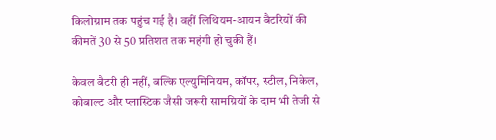किलोग्राम तक पहुंच गई है। वहीं लिथियम-आयन बैटरियों की कीमतें 30 से 50 प्रतिशत तक महंगी हो चुकी हैं।

केवल बैटरी ही नहीं, बल्कि एल्युमिनियम, कॉपर, स्टील, निकेल, कोबाल्ट और प्लास्टिक जैसी जरूरी सामग्रियों के दाम भी तेजी से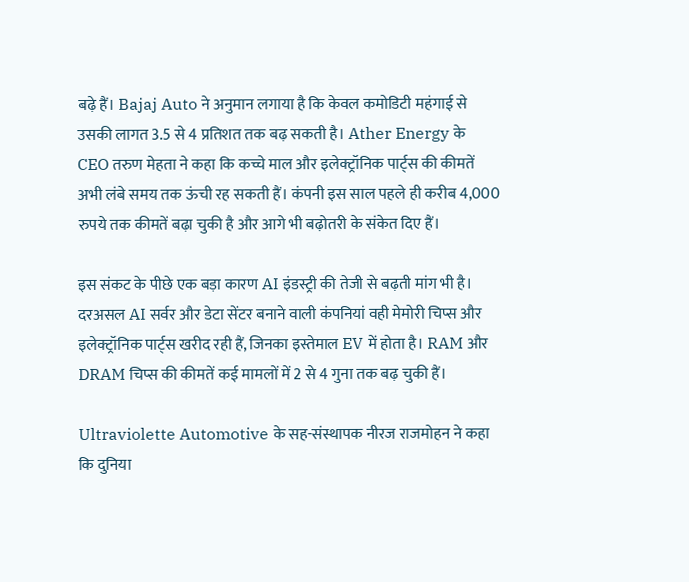बढ़े हैं। Bajaj Auto ने अनुमान लगाया है कि केवल कमोडिटी महंगाई से उसकी लागत 3.5 से 4 प्रतिशत तक बढ़ सकती है। Ather Energy के CEO तरुण मेहता ने कहा कि कच्चे माल और इलेक्ट्रॉनिक पार्ट्स की कीमतें अभी लंबे समय तक ऊंची रह सकती हैं। कंपनी इस साल पहले ही करीब 4,000 रुपये तक कीमतें बढ़ा चुकी है और आगे भी बढ़ोतरी के संकेत दिए हैं।

इस संकट के पीछे एक बड़ा कारण AI इंडस्ट्री की तेजी से बढ़ती मांग भी है। दरअसल AI सर्वर और डेटा सेंटर बनाने वाली कंपनियां वही मेमोरी चिप्स और इलेक्ट्रॉनिक पार्ट्स खरीद रही हैं, जिनका इस्तेमाल EV में होता है। RAM और DRAM चिप्स की कीमतें कई मामलों में 2 से 4 गुना तक बढ़ चुकी हैं।

Ultraviolette Automotive के सह-संस्थापक नीरज राजमोहन ने कहा कि दुनिया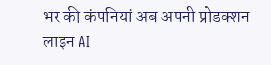भर की कंपनियां अब अपनी प्रोडक्शन लाइन AI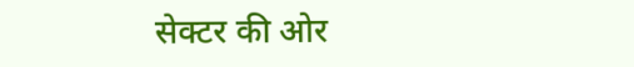सेक्टर की ओर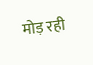मोड़ रही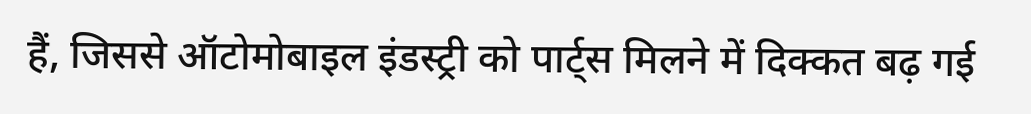हैं, जिससे ऑटोमोबाइल इंडस्ट्री को पार्ट्स मिलने में दिक्कत बढ़ गई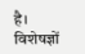है। विशेषज्ञों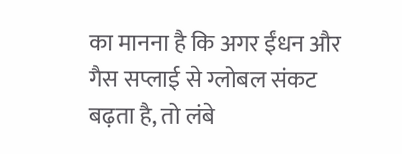का मानना है कि अगर ईंधन और गैस सप्लाई से ग्लोबल संकट बढ़ता है, तो लंबे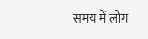समय में लोग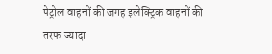पेट्रोल वाहनों की जगह इलेक्ट्रिक वाहनों की तरफ ज्यादा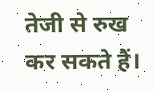तेजी से रुख कर सकते हैं।